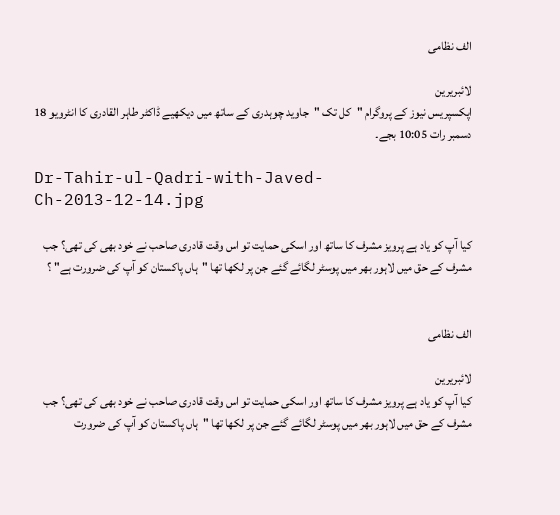الف نظامی

لائبریرین
اپکسپریس نیوز کے پروگرام "کل تک "جاوید چوہدری کے ساتھ میں دیکھیے ڈاکٹر طاہر القادری کا انٹرویو 18 دسمبر رات 10:05 بجے۔

Dr-Tahir-ul-Qadri-with-Javed-Ch-2013-12-14.jpg

کیا آپ کو یاد ہے پرویز مشرف کا ساتھ اور اسکی حمایت تو اس وقت قادری صاحب نے خود بھی کی تھی؟ جب مشرف کے حق میں لاہور بھر میں پوسٹر لگائے گئے جن پر لکھا تھا "ہاں پاکستان کو آپ کی ضرورت ہے" ؟


الف نظامی

لائبریرین
کیا آپ کو یاد ہے پرویز مشرف کا ساتھ اور اسکی حمایت تو اس وقت قادری صاحب نے خود بھی کی تھی؟ جب مشرف کے حق میں لاہور بھر میں پوسٹر لگائے گئے جن پر لکھا تھا "ہاں پاکستان کو آپ کی ضرورت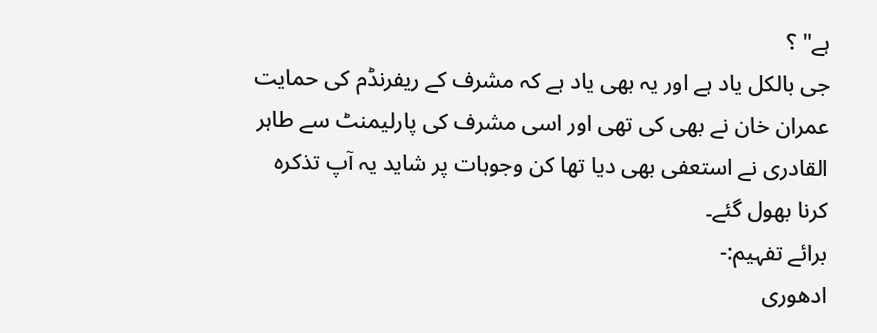ہے" ؟
جی بالکل یاد ہے اور یہ بھی یاد ہے کہ مشرف کے ریفرنڈم کی حمایت عمران خان نے بھی کی تھی اور اسی مشرف کی پارلیمنٹ سے طاہر القادری نے استعفی بھی دیا تھا کن وجوہات پر شاید یہ آپ تذکرہ کرنا بھول گئے۔
برائے تفہیم:-
ادھوری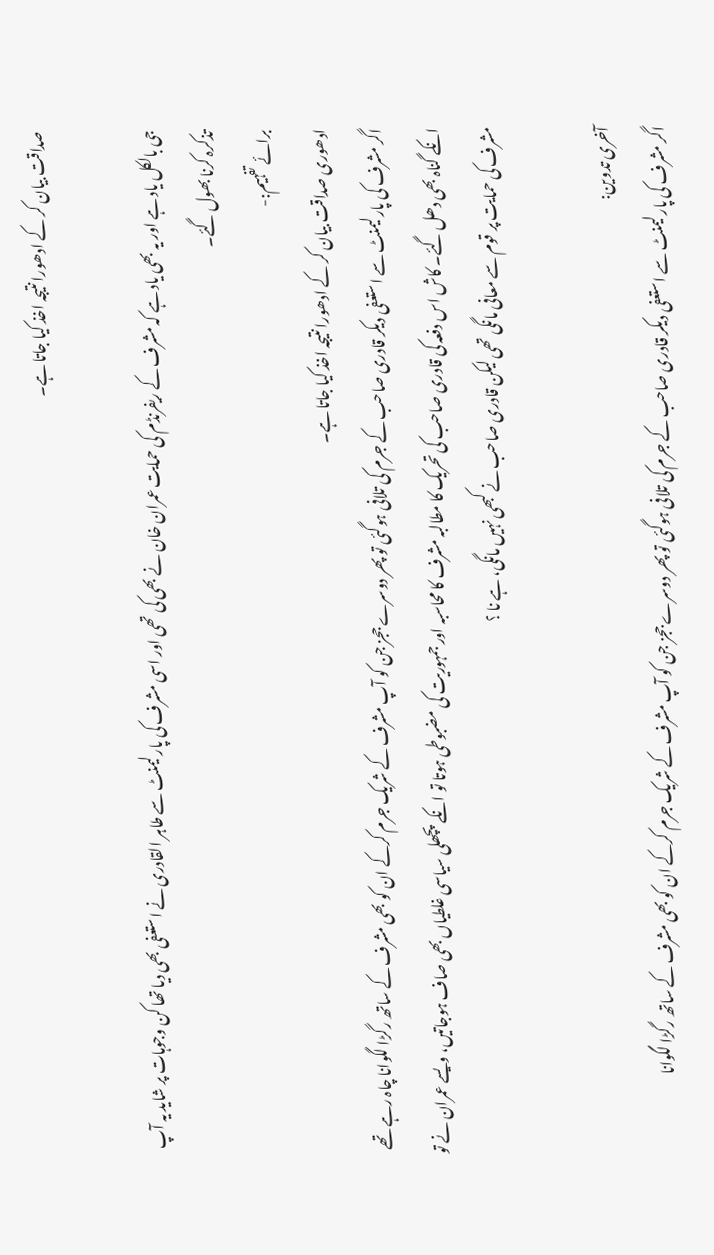صداقت بیان کر کے ادھورا نتیجہ اخذ کیا جاتا ہے۔

جی بالکل یاد ہے اور یہ بھی یاد ہے کہ مشرف کے ریفرنڈم کی حمایت عمران خان نے بھی کی تھی اور اسی مشرف کی پارلیمنٹ سے طاہر القادری نے استعفی بھی دیا تھا کن وجوہات پر شاید یہ آپ تذکرہ کرنا بھول گئے۔
برائے تفہیم:-
ادھوری صداقت بیان کر کے ادھورا نتیجہ اخذ کیا جاتا ہے۔
اگر مشرف کی پارلیمنٹ سے استعفی دیکر قادری صاحب کے جرم کی تلافی ہوگئی تو پھر دوسرے ججز جن کو آپ مشرف کے شریک جرم کرکے ان کو بھی مشرف کے ساتھ رگڑا لگوانا چاہ رہے تھے انکے گناہ بھی دھل گئے۔ کاش اس دفعہ کی قادری صاحب کی تحریک کا مطالبہ مشرف کا محاسبہ اور جمہوریت کی مضبوطی ہوتا تو انکے پچھلی سیاسی غلطیاں بھی صاف ہوجاتیں، ویسے عمران نے تو مشرف کی حمایت پر قوم سے معافی مانگی تھی لیکن قادری صاحب نے کبھی نہیں مانگی، ہے نا ؟

آخری تدوین:
اگر مشرف کی پارلیمنٹ سے استعفی دیکر قادری صاحب کے جرم کی تلافی ہوگئی تو پھر دوسرے ججز جن کو آپ مشرف کے شریک جرم کرکے ان کو بھی مشرف کے ساتھ رگڑا لگوانا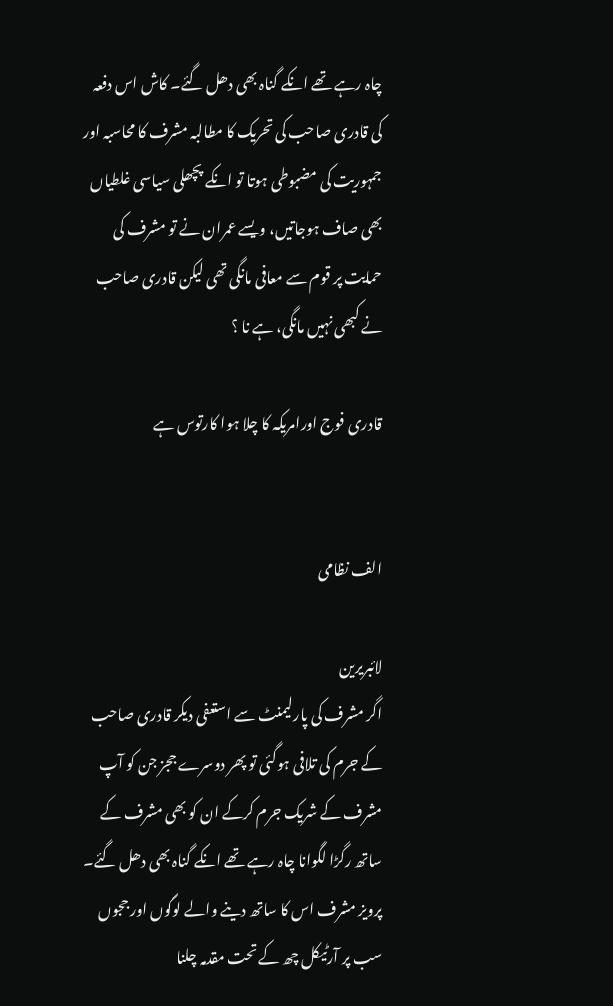چاہ رہے تھے انکے گناہ بھی دھل گئے۔ کاش اس دفعہ کی قادری صاحب کی تحریک کا مطالبہ مشرف کا محاسبہ اور جمہوریت کی مضبوطی ہوتا تو انکے پچھلی سیاسی غلطیاں بھی صاف ہوجاتیں، ویسے عمران نے تو مشرف کی حمایت پر قوم سے معافی مانگی تھی لیکن قادری صاحب نے کبھی نہیں مانگی، ہے نا ؟

قادری فوج اورامریکہ کا چلا ہوا کارتوس ہے


الف نظامی

لائبریرین
اگر مشرف کی پارلیمنٹ سے استعفی دیکر قادری صاحب کے جرم کی تلافی ہوگئی تو پھر دوسرے ججز جن کو آپ مشرف کے شریک جرم کرکے ان کو بھی مشرف کے ساتھ رگڑا لگوانا چاہ رہے تھے انکے گناہ بھی دھل گئے۔
پرویز مشرف اس کا ساتھ دینے والے لوگوں اور ججوں سب پر آرٹیکل چھ کے تحت مقدمہ چلنا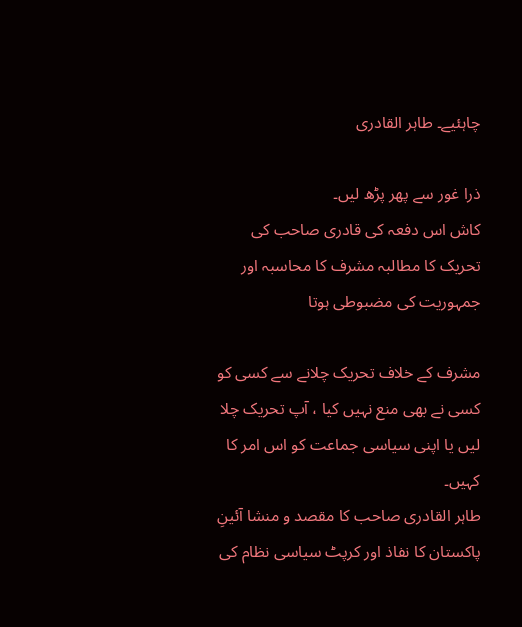چاہئیے۔ طاہر القادری

ذرا غور سے پھر پڑھ لیں۔
کاش اس دفعہ کی قادری صاحب کی تحریک کا مطالبہ مشرف کا محاسبہ اور جمہوریت کی مضبوطی ہوتا

مشرف کے خلاف تحریک چلانے سے کسی کو کسی نے بھی منع نہیں کیا ، آپ تحریک چلا لیں یا اپنی سیاسی جماعت کو اس امر کا کہیں۔
طاہر القادری صاحب کا مقصد و منشا آئینِ پاکستان کا نفاذ اور کرپٹ سیاسی نظام کی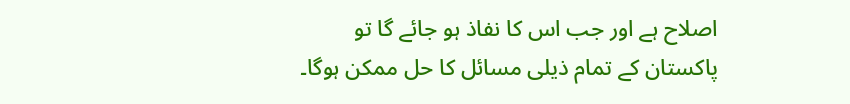اصلاح ہے اور جب اس کا نفاذ ہو جائے گا تو پاکستان کے تمام ذیلی مسائل کا حل ممکن ہوگا۔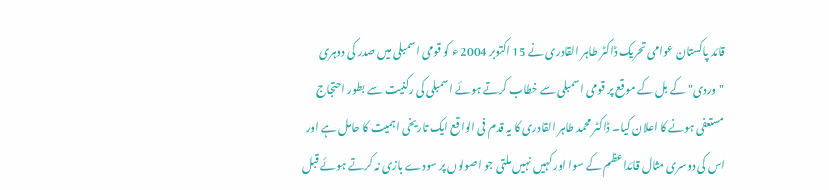قائد پاکستان عوامی تحریک ڈاکٹر طاہر القادری نے 15 اکتوبر 2004 ء کو قومی اسمبلی میں صدر کی دوہری "وردی" کے بل کے موقع پر قومی اسمبلی سے خطاب کرتے ہوئے اسمبلی کی رکنیت سے بطور احتجاج مستعفی ہونے کا اعلان کیا۔ ڈاکٹر محمد طاہر القادری کا یہ قدم فی الواقع ایک تاریخی اہمیت کا حامل ہے اور اس کی دوسری مثال قائداعظم کے سوا اور کہیں نہیں ملتی جو اصولوں پر سودے بازی نہ کرتے ہوئے قبل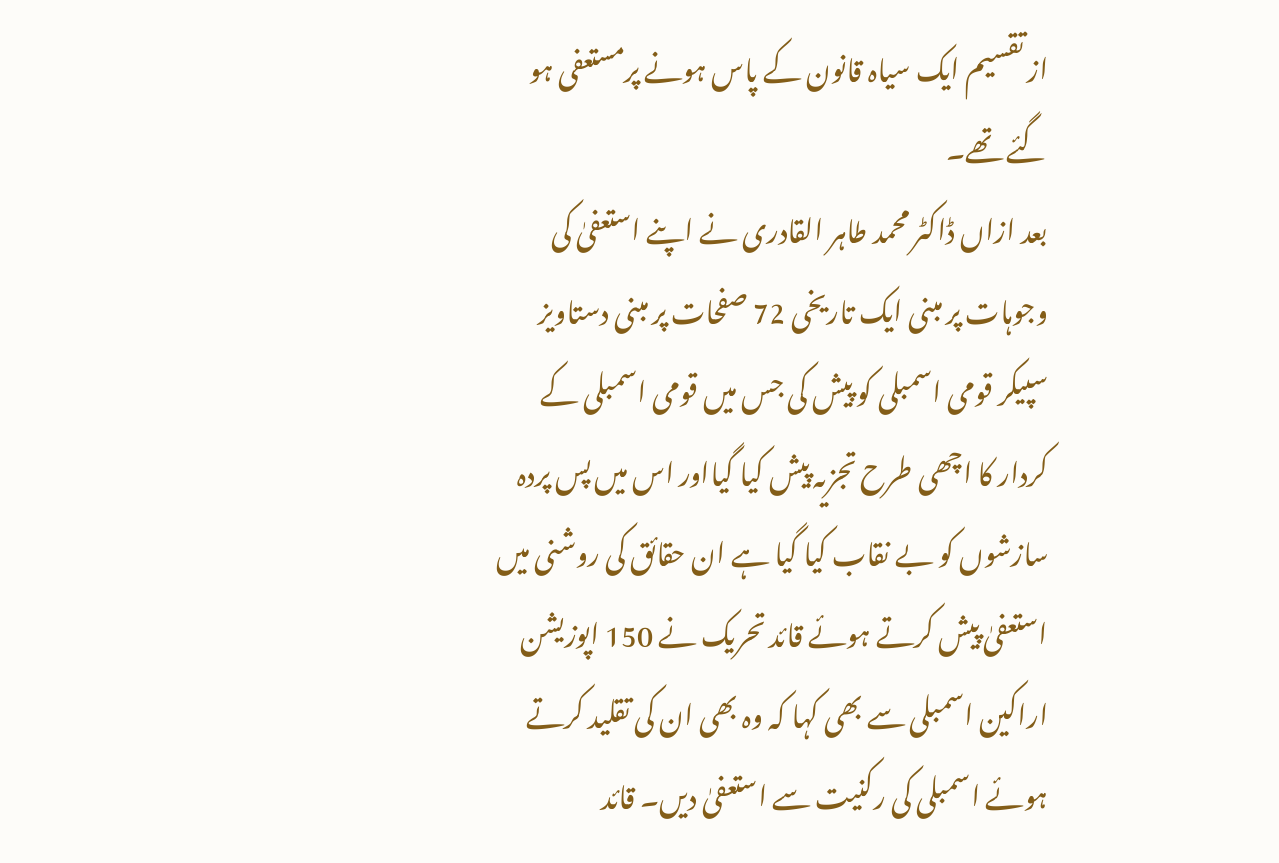از تقسیم ایک سیاہ قانون کے پاس ہونے پرمستعفی ہو گئے تھے۔
بعد ازاں ڈاکٹر محمد طاہر القادری نے اپنے استعفیٰ کی وجوہات پر مبنی ایک تاریخی 72 صفحات پر مبنی دستاویز سپیکر قومی اسمبلی کو پیش کی جس میں قومی اسمبلی کے کردار کا اچھی طرح تجزیہ پیش کیا گیااور اس میں پس پردہ سازشوں کو بے نقاب کیا گیا ہے ان حقائق کی روشنی میں استعفیٰ پیش کرتے ہوئے قائد تحریک نے 150 اپوزیشن اراکین اسمبلی سے بھی کہا کہ وہ بھی ان کی تقلید کرتے ہوئے اسمبلی کی رکنیت سے استعفیٰ دیں۔ قائد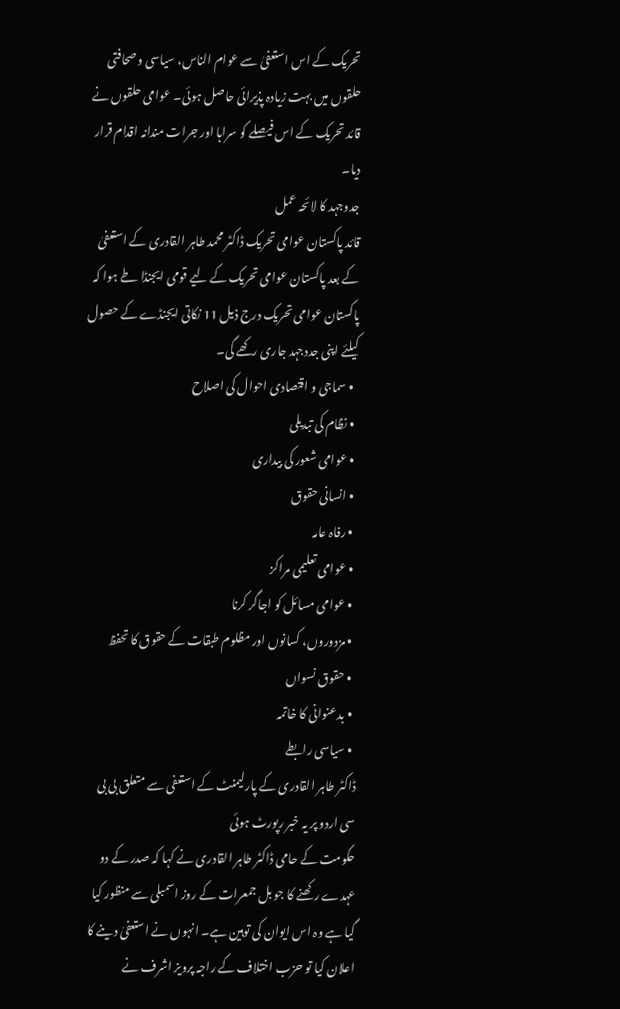تحریک کے اس استعفیٰ سے عوام الناس، سیاسی وصحافتی حلقوں میں بہت زیادہ پذیرائی حاصل ہوئی۔ عوامی حلقوں نے قائد تحریک کے اس فیصلے کو سراہا اور جرات مندانہ اقدام قرار دیا۔
جدوجہد کا لائحہ عمل
قائد پاکستان عوامی تحریک ڈاکٹر محمد طاہر القادری کے استعفیٰ کے بعد پاکستان عوامی تحریک کے لیے قومی ایجنڈا طے ہوا کہ پاکستان عوامی تحریک درج ذیل 11 نکاتی ایجنڈے کے حصول کیلئے اپنی جددجہد جاری رکھے گی۔
  • سماجی و اقتصادی احوال کی اصلاح
  • نظام کی تبدیلی
  • عوامی شعور کی بیداری
  • انسانی حقوق
  • رفاہ عامہ
  • عوامی تعلیمی مراکز
  • عوامی مسائل کو اجاگر کرنا
  • مزدوروں، کسانوں اور مظلوم طبقات کے حقوق کا تحفظ
  • حقوق نسواں
  • بدعنوانی کا خاتمہ
  • سیاسی رابطے
ڈاکٹر طاہر القادری کے پارلیمنٹ کے استعفی سے متعلق بی بی سی اردو پر یہ خبر رپورٹ ہوئی
حکومت کے حامی ڈاکٹر طاہر القادری نے کہا کہ صدر کے دو عہدے رکھنے کا جو بل جمعرات کے روز اسمبلی سے منظور کیا گیا ہے وہ اس ایوان کی توہین ہے۔ انہوں نے استعفیٰ دینے کا اعلان کیا تو حزب اختلاف کے راجہ پرویز اشرف نے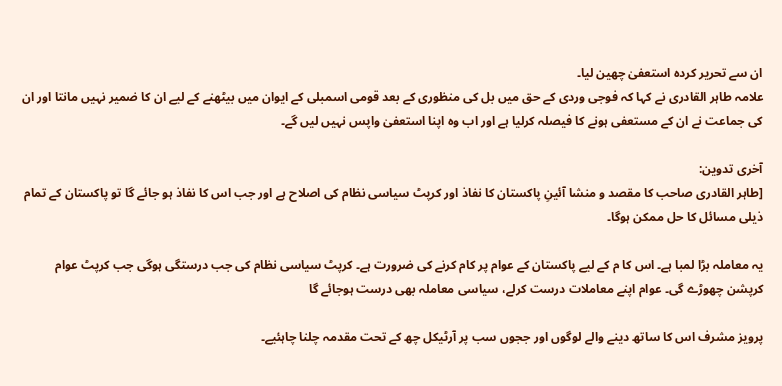ان سے تحریر کردہ استعفیٰ چھین لیا۔
علامہ طاہر القادری نے کہا کہ فوجی وردی کے حق میں بل کی منظوری کے بعد قومی اسمبلی کے ایوان میں بیٹھنے کے لیے ان کا ضمیر نہیں مانتا اور ان کی جماعت نے ان کے مستعفی ہونے کا فیصلہ کرلیا ہے اور اب وہ اپنا استعفیٰ واپس نہیں لیں گے۔

آخری تدوین:
[طاہر القادری صاحب کا مقصد و منشا آئینِ پاکستان کا نفاذ اور کرپٹ سیاسی نظام کی اصلاح ہے اور جب اس کا نفاذ ہو جائے گا تو پاکستان کے تمام ذیلی مسائل کا حل ممکن ہوگا۔

یہ معاملہ بڑا لمبا ہے۔ اس کا م کے لیے پاکستان کے عوام پر کام کرنے کی ضرورت ہے۔ کرپٹ سیاسی نظام کی جب درستگی ہوگی جب کرپٹ عوام کرپشن چھوڑے گی۔ عوام اپنے معاملات درست کرلے، سیاسی معاملہ بھی درست ہوجائے گا

پرویز مشرف اس کا ساتھ دینے والے لوگوں اور ججوں سب پر آرٹیکل چھ کے تحت مقدمہ چلنا چاہئیے۔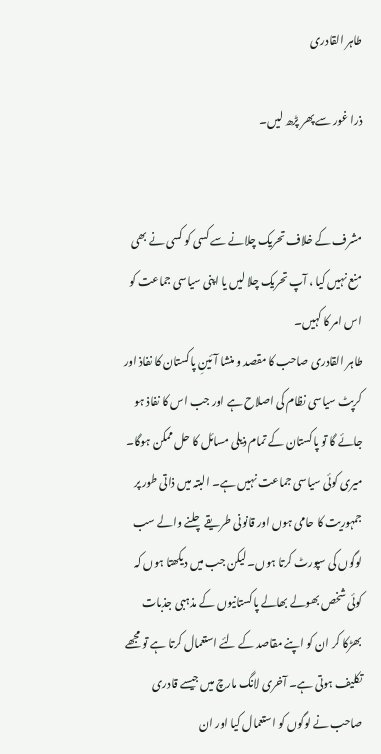طاہر القادری

ذرا غور سے پھر پڑھ لیں۔


مشرف کے خلاف تحریک چلانے سے کسی کو کسی نے بھی منع نہیں کیا ، آپ تحریک چلا لیں یا اپنی سیاسی جماعت کو اس امر کا کہیں۔
طاہر القادری صاحب کا مقصد و منشا آئینِ پاکستان کا نفاذ اور کرپٹ سیاسی نظام کی اصلاح ہے اور جب اس کا نفاذ ہو جائے گا تو پاکستان کے تمام ذیلی مسائل کا حل ممکن ہوگا۔
میری کوئی سیاسی جماعت نہیں ہے۔ البتہ میں ذاتی طور پر جمہوریت کا حامی ہوں اور قانونی طریقے چلنے والے سب لوگوں کی سپورٹ کرتا ہوں۔ لیکن جب میں دیکھتا ہوں کہ کوئی شخص بھولے بھالے پاکستانیوں کے مذہبی جذبات بھڑکا کر ان کو اپنے مقاصد کے لئے استعمال کرتا ہے تو مجھے تکلیف ہوتی ہے۔ آخری لانگ مارچ میں جیسے قادری صاحب نے لوگوں کو استعمال کیا اور ان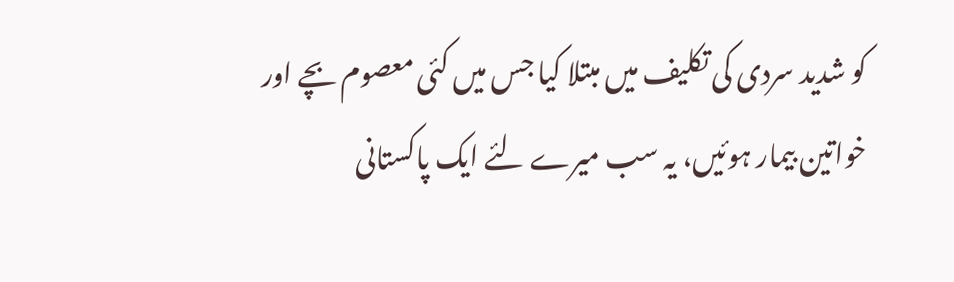کو شدید سردی کی تکلیف میں مبتلا کیا جس میں کئی معصوم بچے اور خواتین بیمار ہوئیں، یہ سب میرے لئے ایک پاکستانی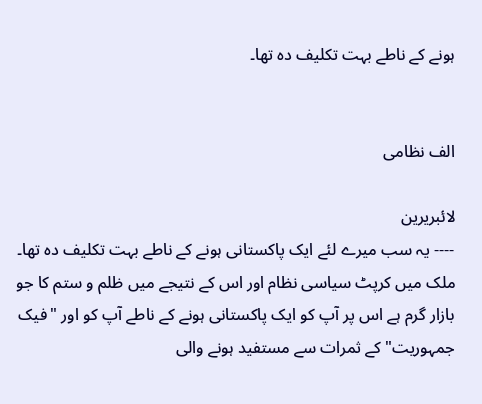ہونے کے ناطے بہت تکلیف دہ تھا۔


الف نظامی

لائبریرین
---- یہ سب میرے لئے ایک پاکستانی ہونے کے ناطے بہت تکلیف دہ تھا۔
ملک میں کرپٹ سیاسی نظام اور اس کے نتیجے میں ظلم و ستم کا جو بازار گرم ہے اس پر آپ کو ایک پاکستانی ہونے کے ناطے آپ کو اور "فیک جمہوریت" کے ثمرات سے مستفید ہونے والی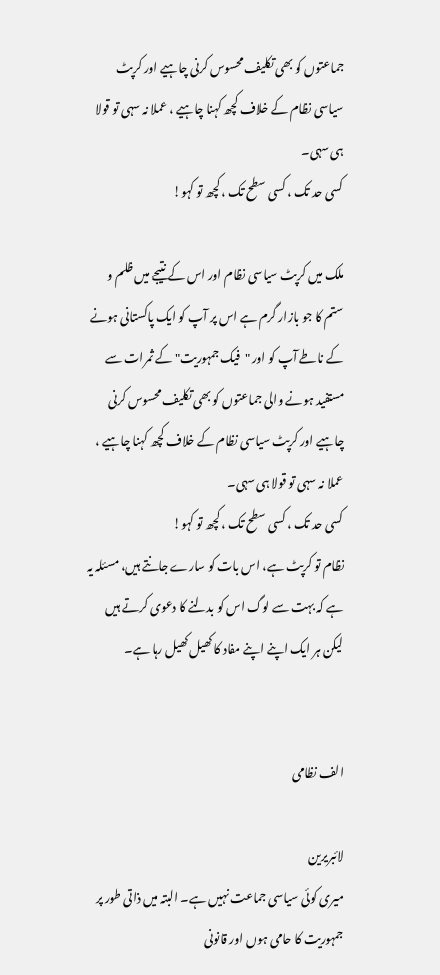جماعتوں کو بھی تکلیف محسوس کرنی چاہیے اور کرپٹ سیاسی نظام کے خلاف کچھ کہنا چاہیے ، عملا نہ سہی تو قولا ہی سہی۔
کسی حد تک ، کسی سطح تک ، کچھ تو کہو!

ملک میں کرپٹ سیاسی نظام اور اس کے نتیجے میں ظلم و ستم کا جو بازار گرم ہے اس پر آپ کو ایک پاکستانی ہونے کے ناطے آپ کو اور "فیک جمہوریت" کے ثمرات سے مستفید ہونے والی جماعتوں کو بھی تکلیف محسوس کرنی چاہیے اور کرپٹ سیاسی نظام کے خلاف کچھ کہنا چاہیے ، عملا نہ سہی تو قولا ہی سہی۔
کسی حد تک ، کسی سطح تک ، کچھ تو کہو!
نظام تو کرپٹ ہے، اس بات کو سارے جانتے ہیں، مسئلہ یہ ہے کہ بہت سے لوگ اس کو بدلنے کا دعوی کرتے ہیں لیکن ہر ایک اپنے اپنے مفاد کا کھیل کھیل رہا ہے۔


الف نظامی

لائبریرین
میری کوئی سیاسی جماعت نہیں ہے۔ البتہ میں ذاتی طور پر جمہوریت کا حامی ہوں اور قانونی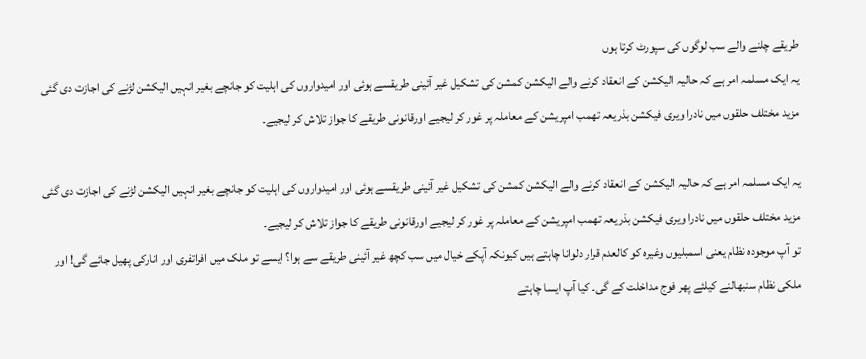طریقے چلنے والے سب لوگوں کی سپورٹ کرتا ہوں
یہ ایک مسلمہ امر ہے کہ حالیہ الیکشن کے انعقاد کرنے والے الیکشن کمشن کی تشکیل غیر آئینی طریقسے ہوئی اور امیدواروں کی اہلیت کو جانچے بغیر انہیں الیکشن لڑنے کی اجازت دی گئی مزید مختلف حلقوں میں نادرا ویری فیکشن بذریعہ تھمب امپریشن کے معاملہ پر غور کر لیجیے اورقانونی طریقے کا جواز تلاش کر لیجیے۔

یہ ایک مسلمہ امر ہے کہ حالیہ الیکشن کے انعقاد کرنے والے الیکشن کمشن کی تشکیل غیر آئینی طریقسے ہوئی اور امیدواروں کی اہلیت کو جانچے بغیر انہیں الیکشن لڑنے کی اجازت دی گئی مزید مختلف حلقوں میں نادرا ویری فیکشن بذریعہ تھمب امپریشن کے معاملہ پر غور کر لیجیے اورقانونی طریقے کا جواز تلاش کر لیجیے۔
تو آپ موجودہ نظام یعنی اسمبلیوں وغیرہ کو کالعدم قرار دلوانا چاہتے ہیں کیونکہ آپکے خیال میں سب کچھ غیر آئینی طریقے سے ہوا؟ ایسے تو ملک میں افراتفری اور انارکی پھیل جائے گی! اور ملکی نظام سنبھالنے کیلئے پھر فوج مداخلت کے گی۔ کیا آپ ایسا چاہتے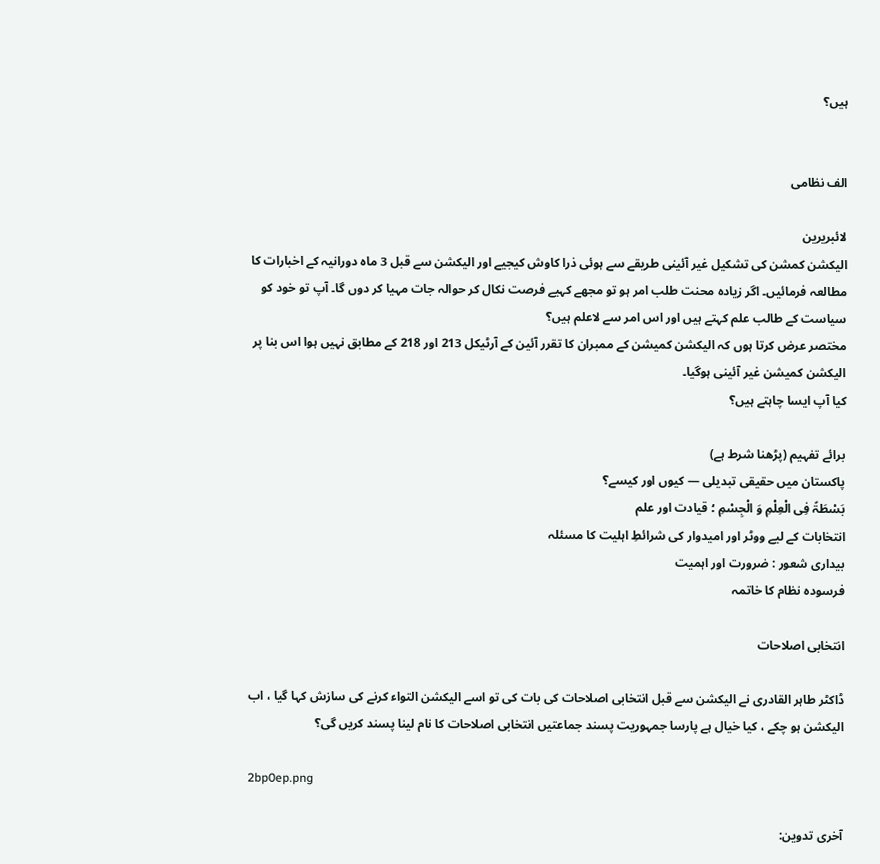ہیں؟


الف نظامی

لائبریرین
الیکشن کمشن کی تشکیل غیر آئینی طریقے سے ہوئی ذرا کاوش کیجیے اور الیکشن سے قبل 3 ماہ دورانیہ کے اخبارات کا مطالعہ فرمائیں۔ اگر زیادہ محنت طلب امر ہو تو مجھے کہیے فرصت نکال کر حوالہ جات مہیا کر دوں گا۔ آپ تو خود کو سیاست کے طالب علم کہتے ہیں اور اس امر سے لاعلم ہیں؟
مختصر عرض کرتا ہوں کہ الیکشن کمیشن کے ممبران کا تقرر آئین کے آرٹیکل 213 اور 218 کے مطابق نہیں ہوا اس بنا پر الیکشن کمیشن غیر آئینی ہوگیا۔
کیا آپ ایسا چاہتے ہیں؟

برائے تفہیم (پڑھنا شرط ہے)
پاکستان میں حقیقی تبدیلی — کیوں اور کیسے؟
بَسْطَۃً فِی الْعِلْمِ وَ الْجِسْمِ ؛ قیادت اور علم
انتخابات کے لیے ووٹر اور امیدوار کی شرائطِ اہلیت کا مسئلہ
بیداری شعور : ضرورت اور اہمیت
فرسودہ نظام کا خاتمہ

انتخابی اصلاحات

ڈاکٹر طاہر القادری نے الیکشن سے قبل انتخابی اصلاحات کی بات کی تو اسے الیکشن التواء کرنے کی سازش کہا گیا ، اب الیکشن ہو چکے ، کیا خیال ہے پارسا جمہوریت پسند جماعتیں انتخابی اصلاحات کا نام لینا پسند کریں گی؟

2bp0ep.png

آخری تدوین: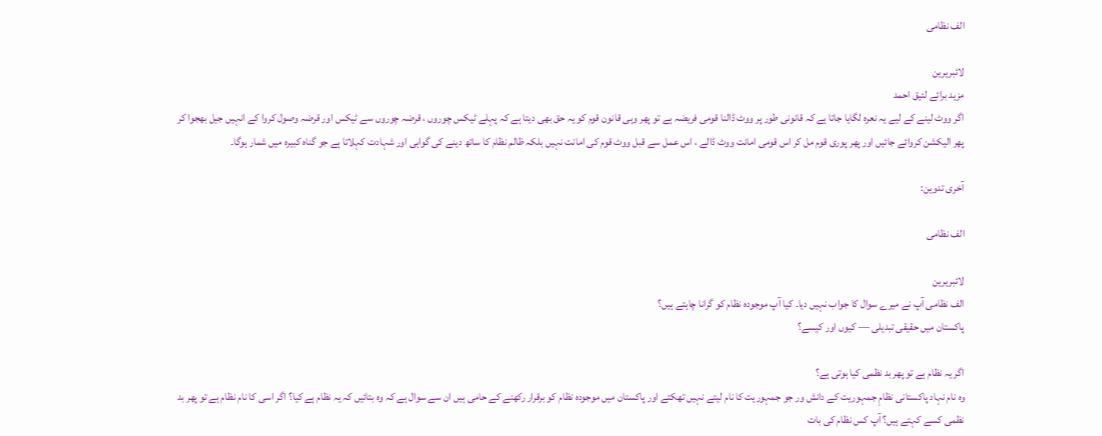الف نظامی

لائبریرین
مزید برائے لئیق احمد
اگر ووٹ لینے کے لیے یہ نعرہ لگایا جاتا ہے کہ قانونی طور پر ووٹ ڈالنا قومی فریضہ ہے تو پھر وہی قانون قوم کو یہ حق بھی دیتا ہے کہ پہلے ٹیکس چوروں ، قرضہ چوروں سے ٹیکس اور قرضہ وصول کروا کے انہیں جیل بھجوا کر پھر الیکشن کروائے جائیں اور پھر پوری قوم مل کر اس قومی امانت ووٹ ڈالے ، اس عمل سے قبل ووٹ قوم کی امانت نہیں بلکہ ظالم نظام کا ساتھ دینے کی گواہی اور شہادت کہلاتا ہے جو گناہ کبیرہ میں شمار ہوگا۔

آخری تدوین:

الف نظامی

لائبریرین
الف نظامی آپ نے میرے سوال کا جواب نہیں دیا۔ کیا آپ موجودہ نظام کو گرانا چاہتے ہیں؟
پاکستان میں حقیقی تبدیلی — کیوں اور کیسے؟

اگر یہ نظام ہے تو پھر بد نظمی کیا ہوتی ہے؟
وہ نام نہاد پاکستانی نظامِ جمہوریت کے دانش ور جو جمہوریت کا نام لیتے نہیں تھکتے اور پاکستان میں موجودہ نظام کو برقرار رکھنے کے حامی ہیں ان سے سوال ہے کہ وہ بتائیں کہ یہ نظام ہے کیا؟ اگر اسی کا نام نظام ہے تو پھر بد نظمی کسے کہتے ہیں؟ آپ کس نظام کی بات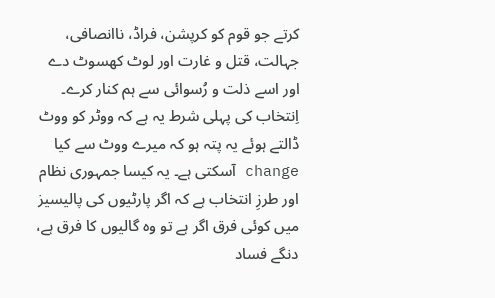کرتے جو قوم کو کرپشن، فراڈ، ناانصافی، جہالت، قتل و غارت اور لوٹ کھسوٹ دے اور اسے ذلت و رُسوائی سے ہم کنار کرے۔
اِنتخاب کی پہلی شرط یہ ہے کہ ووٹر کو ووٹ ڈالتے ہوئے یہ پتہ ہو کہ میرے ووٹ سے کیا change آسکتی ہے۔ یہ کیسا جمہوری نظام اور طرزِ انتخاب ہے کہ اگر پارٹیوں کی پالیسیز میں کوئی فرق اگر ہے تو وہ گالیوں کا فرق ہے، دنگے فساد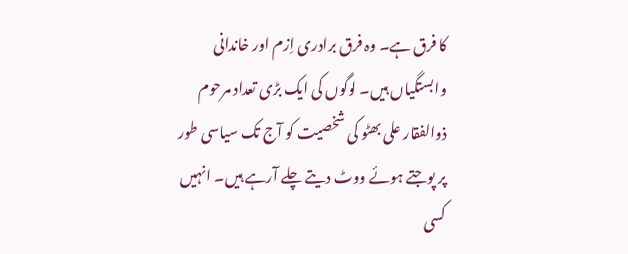کا فرق ہے۔ وہ فرق برادری اِزم اور خاندانی وابستگیاں ہیں۔ لوگوں کی ایک بڑی تعداد مرحوم ذوالفقار علی بھٹو کی شخصیت کو آج تک سیاسی طور پر پوجتے ہوئے ووٹ دیتے چلے آرہے ہیں۔ انہیں کسی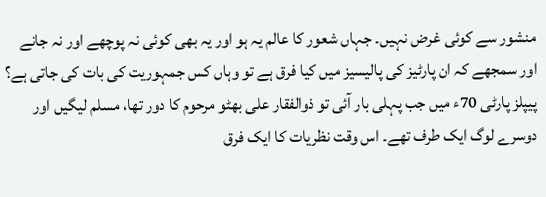منشور سے کوئی غرض نہیں۔ جہاں شعور کا عالم یہ ہو اور یہ بھی کوئی نہ پوچھے اور نہ جانے اور سمجھے کہ ان پارٹیز کی پالیسیز میں کیا فرق ہے تو وہاں کس جمہوریت کی بات کی جاتی ہے؟ پیپلز پارٹی 70ء میں جب پہلی بار آئی تو ذوالفقار علی بھٹو مرحوم کا دور تھا، مسلم لیگیں اور دوسرے لوگ ایک طرف تھے۔ اس وقت نظریات کا ایک فرق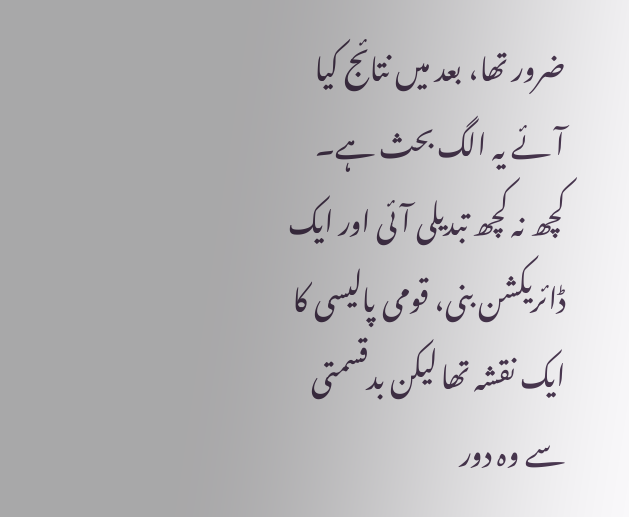ضرور تھا، بعد میں نتائج کیا آئے یہ الگ بحث ہے۔ کچھ نہ کچھ تبدیلی آئی اور ایک ڈائریکشن بنی، قومی پالیسی کا ایک نقشہ تھا لیکن بدقسمتی سے وہ دور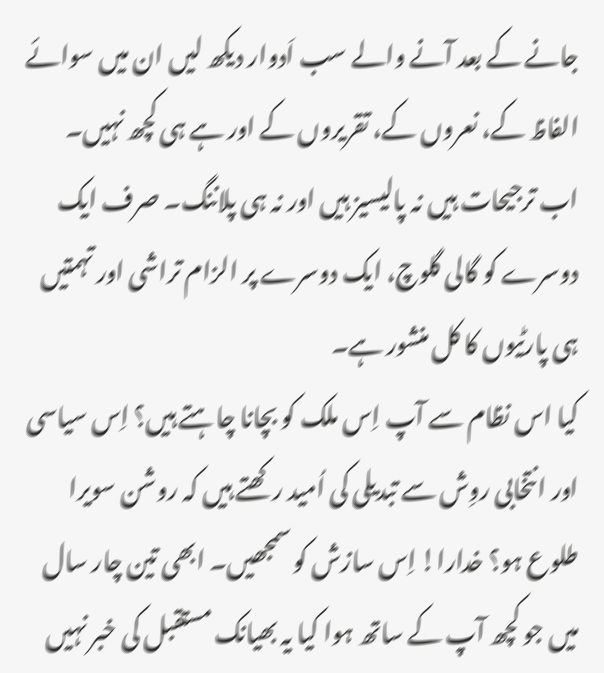جانے کے بعد آنے والے سب اَدوار دیکھ لیں ان میں سوائے الفاظ کے، نعروں کے، تقریروں کے اور ہے ہی کچھ نہیں۔ اب ترجیحات ہیں نہ پالیسیز ہیں اور نہ ہی پلاننگ۔ صرف ایک دوسرے کو گالی گلوچ، ایک دوسرے پر الزام تراشی اور تہمتیں ہی پارٹیوں کا کل منشور ہے۔
کیا اس نظام سے آپ اِس ملک کو بچانا چاہتے ہیں؟ اِس سیاسی اور انتخابی روِش سے تبدیلی کی اُمید رکھتے ہیں کہ روشن سویرا طلوع ہو؟ خدارا! اِس سازش کو سمجھیں۔ ابھی تین چار سال میں جو کچھ آپ کے ساتھ ہوا کیا یہ بھیانک مستقبل کی خبر نہیں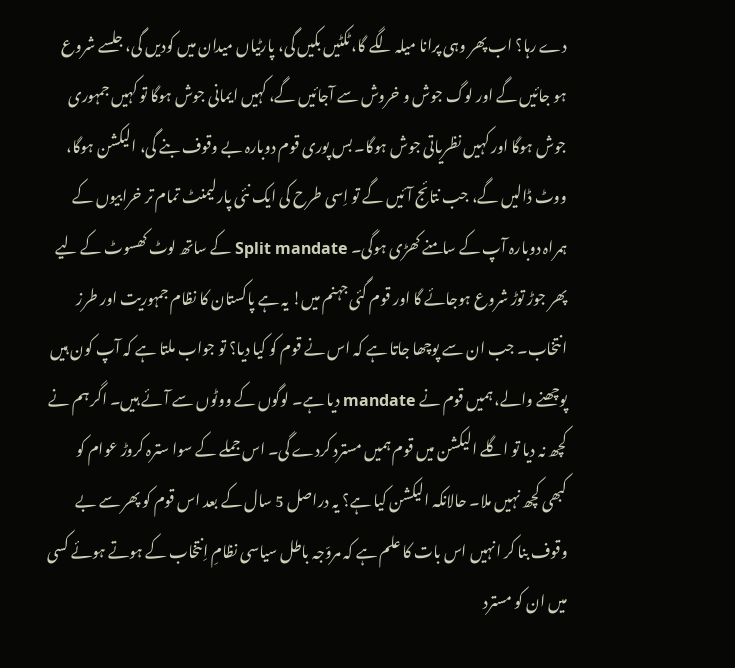دے رہا؟ اب پھر وہی پرانا میلہ لگے گا، ٹکٹیں بکیں گی، پارٹیاں میدان میں کودیں گی، جلسے شروع ہو جائیں گے اور لوگ جوش و خروش سے آجائیں گے، کہیں ایمانی جوش ہوگا تو کہیں جمہوری جوش ہوگا اور کہیں نظریاتی جوش ہوگا۔ بس پوری قوم دوبارہ بے وقوف بنے گی، الیکشن ہوگا، ووٹ ڈالیں گے، جب نتائج آئیں گے تو اِسی طرح کی ایک نئی پارلیمنٹ تمام تر خرابیوں کے ہمراہ دوبارہ آپ کے سامنے کھڑی ہوگی۔ Split mandate کے ساتھ لوٹ کھسوٹ کے لیے پھر جوڑ توڑ شروع ہوجائے گا اور قوم گئی جہنم میں! یہ ہے پاکستان کا نظام جمہوریت اور طرز انتخاب۔ جب ان سے پوچھا جاتا ہے کہ اس نے قوم کو کیا دیا؟ تو جواب ملتا ہے کہ آپ کون ہیں پوچھنے والے، ہمیں قوم نے mandate دیا ہے۔ لوگوں کے ووٹوں سے آئے ہیں۔ اگر ہم نے کچھ نہ دیا تو اگلے الیکشن میں قوم ہمیں مسترد کردے گی۔ اس جملے کے سوا سترہ کروڑ عوام کو کبھی کچھ نہیں ملا۔ حالانکہ الیکشن کیا ہے؟ یہ دراصل 5 سال کے بعد اس قوم کو پھر سے بے وقوف بنا کر انہیں اس بات کا علم ہے کہ مروّجہ باطل سیاسی نظامِ اِنتخاب کے ہوتے ہوئے کسی میں ان کو مسترد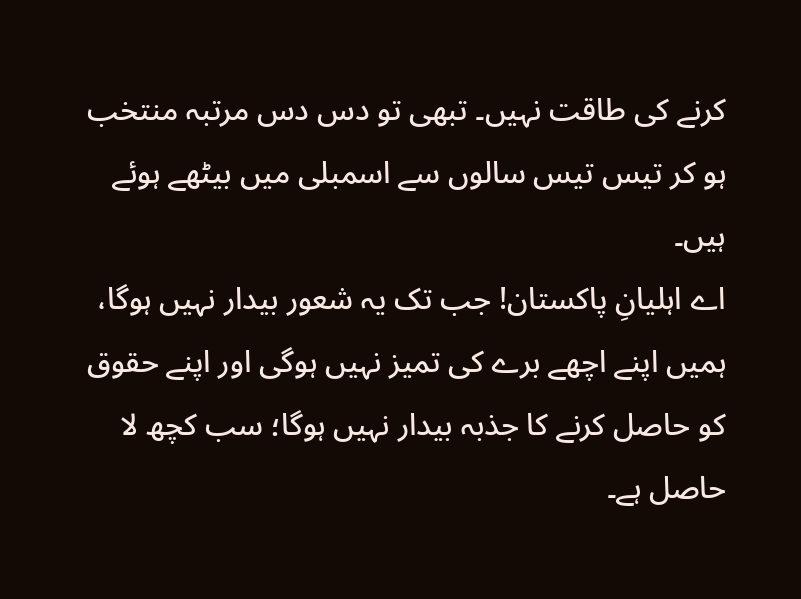کرنے کی طاقت نہیں۔ تبھی تو دس دس مرتبہ منتخب ہو کر تیس تیس سالوں سے اسمبلی میں بیٹھے ہوئے ہیں۔
اے اہلیانِ پاکستان! جب تک یہ شعور بیدار نہیں ہوگا، ہمیں اپنے اچھے برے کی تمیز نہیں ہوگی اور اپنے حقوق کو حاصل کرنے کا جذبہ بیدار نہیں ہوگا؛ سب کچھ لا حاصل ہے۔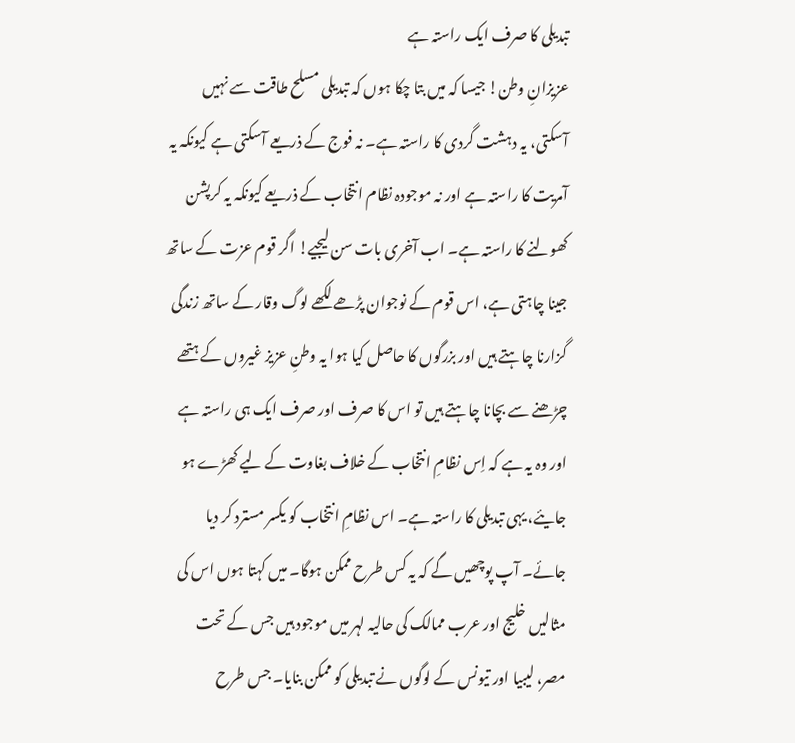تبدیلی کا صرف ایک راستہ ہے
عزیزانِ وطن! جیسا کہ میں بتا چکا ہوں کہ تبدیلی مسلح طاقت سے نہیں آسکتی، یہ دہشت گردی کا راستہ ہے۔ نہ فوج کے ذریعے آسکتی ہے کیونکہ یہ آمریت کا راستہ ہے اور نہ موجودہ نظام انتخاب کے ذریعے کیونکہ یہ کرپشن کھولنے کا راستہ ہے۔ اب آخری بات سن لیجیے! اگر قوم عزت کے ساتھ جینا چاہتی ہے، اس قوم کے نوجوان پڑھے لکھے لوگ وقار کے ساتھ زندگی گزارنا چاہتے ہیں اور بزرگوں کا حاصل کیا ہوا یہ وطنِ عزیز غیروں کے ہتھے چڑھنے سے بچانا چاہتے ہیں تو اس کا صرف اور صرف ایک ہی راستہ ہے اور وہ یہ ہے کہ اِس نظامِ انتخاب کے خلاف بغاوت کے لیے کھڑے ہو جایئے، یہی تبدیلی کا راستہ ہے۔ اس نظامِ انتخاب کو یکسر مسترد کر دیا جائے۔ آپ پوچھیں گے کہ یہ کس طرح ممکن ہوگا۔ میں کہتا ہوں اس کی مثالیں خلیج اور عرب ممالک کی حالیہ لہر میں موجود ہیں جس کے تحت مصر، لیبیا اور تیونس کے لوگوں نے تبدیلی کو ممکن بنایا۔ جس طرح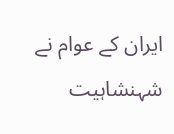ایران کے عوام نے شہنشاہیت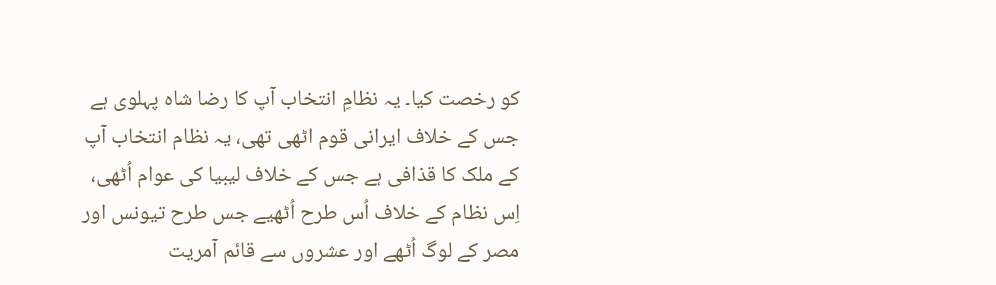کو رخصت کیا۔ یہ نظامِ انتخاب آپ کا رضا شاہ پہلوی ہے جس کے خلاف ایرانی قوم اٹھی تھی، یہ نظام انتخاب آپ کے ملک کا قذافی ہے جس کے خلاف لیبیا کی عوام اُٹھی، اِس نظام کے خلاف اُس طرح اُٹھیے جس طرح تیونس اور مصر کے لوگ اُٹھے اور عشروں سے قائم آمریت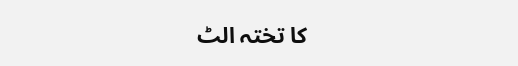کا تختہ الٹ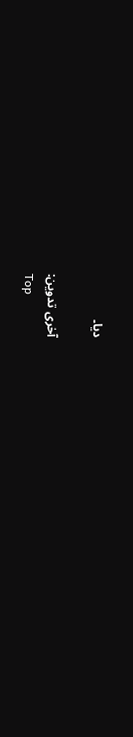دیا۔

آخری تدوین:
Top